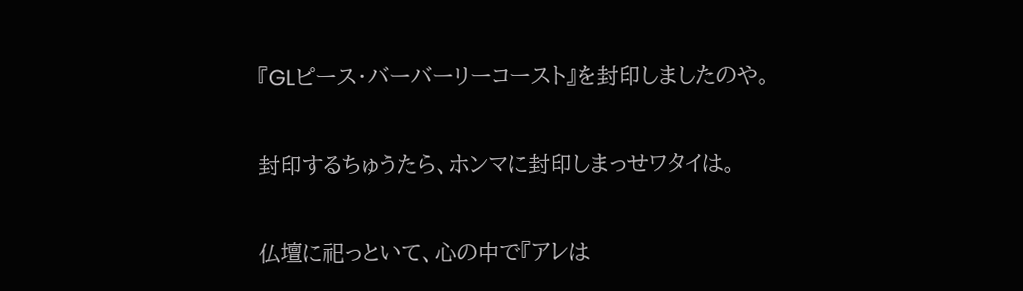『GLピース・バーバーリーコースト』を封印しましたのや。

封印するちゅうたら、ホンマに封印しまっせワタイは。

仏壇に祀っといて、心の中で『アレは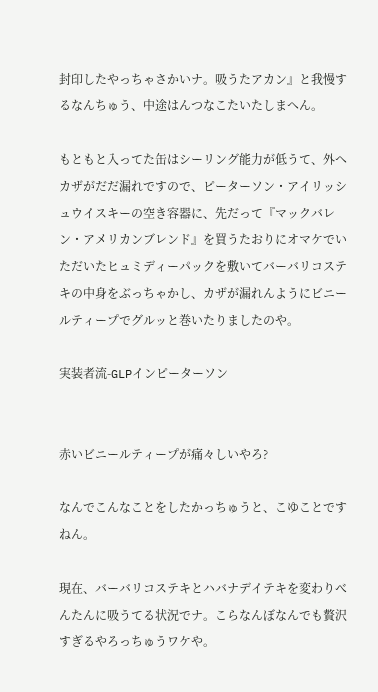封印したやっちゃさかいナ。吸うたアカン』と我慢するなんちゅう、中途はんつなこたいたしまへん。

もともと入ってた缶はシーリング能力が低うて、外へカザがだだ漏れですので、ピーターソン・アイリッシュウイスキーの空き容器に、先だって『マックバレン・アメリカンブレンド』を買うたおりにオマケでいただいたヒュミディーパックを敷いてバーバリコステキの中身をぶっちゃかし、カザが漏れんようにビニールティープでグルッと巻いたりましたのや。

実装者流-GLPインピーターソン


赤いビニールティープが痛々しいやろ?

なんでこんなことをしたかっちゅうと、こゆことですねん。

現在、バーバリコステキとハバナデイテキを変わりべんたんに吸うてる状況でナ。こらなんぼなんでも贅沢すぎるやろっちゅうワケや。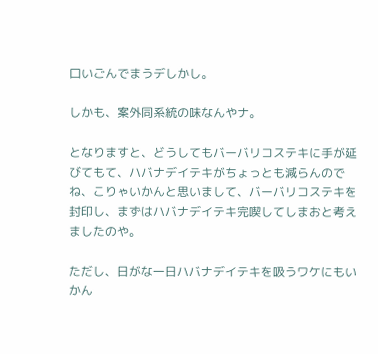口いごんでまうデしかし。

しかも、案外同系統の味なんやナ。

となりますと、どうしてもバーバリコステキに手が延びてもて、ハバナデイテキがちょっとも減らんのでね、こりゃいかんと思いまして、バーバリコステキを封印し、まずはハバナデイテキ完喫してしまおと考えましたのや。

ただし、日がな一日ハバナデイテキを吸うワケにもいかん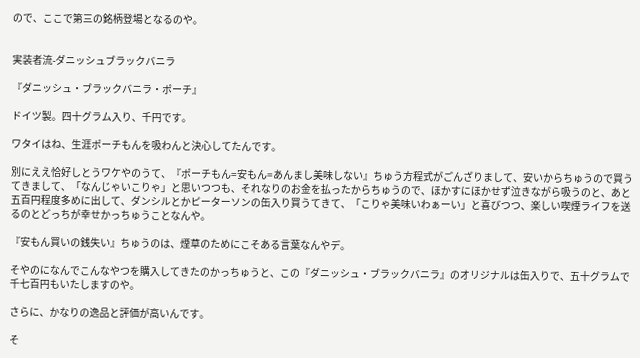ので、ここで第三の銘柄登場となるのや。


実装者流-ダニッシュブラックバニラ

『ダニッシュ・ブラックバニラ・ポーチ』

ドイツ製。四十グラム入り、千円です。

ワタイはね、生涯ポーチもんを吸わんと決心してたんです。

別にええ恰好しとうワケやのうて、『ポーチもん=安もん=あんまし美味しない』ちゅう方程式がごんざりまして、安いからちゅうので買うてきまして、「なんじゃいこりゃ」と思いつつも、それなりのお金を払ったからちゅうので、ほかすにほかせず泣きながら吸うのと、あと五百円程度多めに出して、ダンシルとかピーターソンの缶入り買うてきて、「こりゃ美味いわぁーい」と喜びつつ、楽しい喫煙ライフを送るのとどっちが幸せかっちゅうことなんや。

『安もん買いの銭失い』ちゅうのは、煙草のためにこそある言葉なんやデ。

そやのになんでこんなやつを購入してきたのかっちゅうと、この『ダニッシュ・ブラックバニラ』のオリジナルは缶入りで、五十グラムで千七百円もいたしますのや。

さらに、かなりの逸品と評価が高いんです。

そ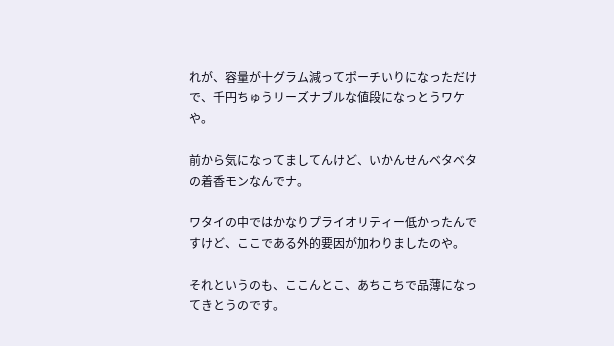れが、容量が十グラム減ってポーチいりになっただけで、千円ちゅうリーズナブルな値段になっとうワケや。

前から気になってましてんけど、いかんせんベタベタの着香モンなんでナ。

ワタイの中ではかなりプライオリティー低かったんですけど、ここである外的要因が加わりましたのや。

それというのも、ここんとこ、あちこちで品薄になってきとうのです。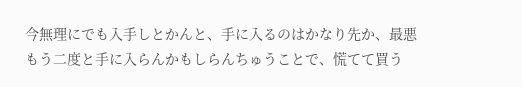今無理にでも入手しとかんと、手に入るのはかなり先か、最悪もう二度と手に入らんかもしらんちゅうことで、慌てて買う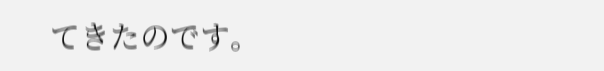てきたのです。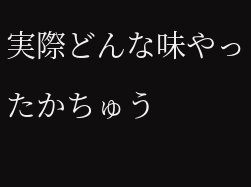実際どんな味やったかちゅう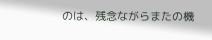のは、残念ながらまたの機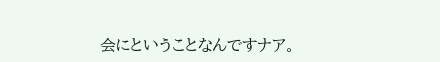会にということなんですナア。